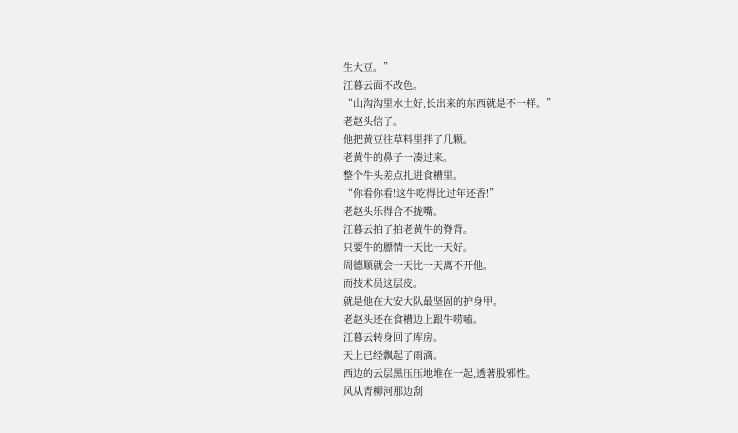生大豆。”
江暮云面不改色。
“山沟沟里水土好,长出来的东西就是不一样。”
老赵头信了。
他把黄豆往草料里拌了几颗。
老黄牛的鼻子一凑过来。
整个牛头差点扎进食槽里。
“你看你看!这牛吃得比过年还香!”
老赵头乐得合不拢嘴。
江暮云拍了拍老黄牛的脊背。
只要牛的膘情一天比一天好。
周德顺就会一天比一天离不开他。
而技术员这层皮。
就是他在大安大队最坚固的护身甲。
老赵头还在食槽边上跟牛唠嗑。
江暮云转身回了库房。
天上已经飘起了雨滴。
西边的云层黑压压地堆在一起,透著股邪性。
风从青柳河那边刮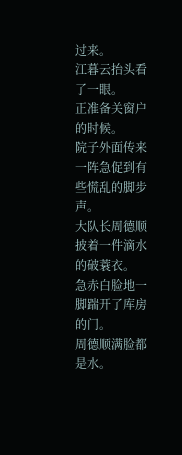过来。
江暮云抬头看了一眼。
正准备关窗户的时候。
院子外面传来一阵急促到有些慌乱的脚步声。
大队长周德顺披着一件滴水的破蓑衣。
急赤白脸地一脚踹开了库房的门。
周德顺满脸都是水。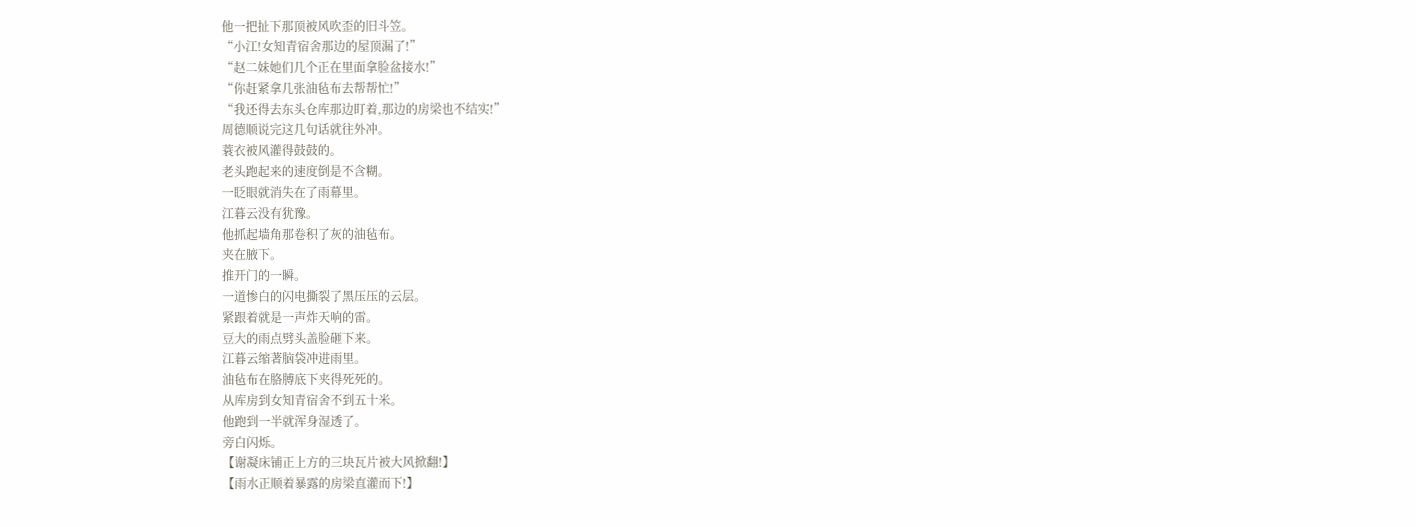他一把扯下那顶被风吹歪的旧斗笠。
“小江!女知青宿舍那边的屋顶漏了!”
“赵二妹她们几个正在里面拿脸盆接水!”
“你赶紧拿几张油毡布去帮帮忙!”
“我还得去东头仓库那边盯着,那边的房梁也不结实!”
周德顺说完这几句话就往外冲。
蓑衣被风灌得鼓鼓的。
老头跑起来的速度倒是不含糊。
一眨眼就消失在了雨幕里。
江暮云没有犹豫。
他抓起墙角那卷积了灰的油毡布。
夹在腋下。
推开门的一瞬。
一道惨白的闪电撕裂了黑压压的云层。
紧跟着就是一声炸天响的雷。
豆大的雨点劈头盖脸砸下来。
江暮云缩著脑袋冲进雨里。
油毡布在胳膊底下夹得死死的。
从库房到女知青宿舍不到五十米。
他跑到一半就浑身湿透了。
旁白闪烁。
【谢凝床铺正上方的三块瓦片被大风掀翻!】
【雨水正顺着暴露的房梁直灌而下!】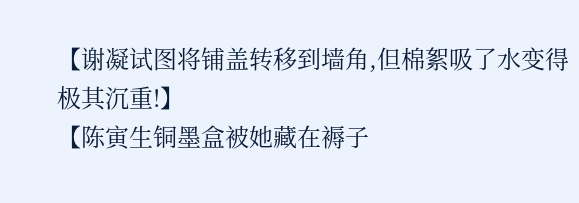【谢凝试图将铺盖转移到墙角,但棉絮吸了水变得极其沉重!】
【陈寅生铜墨盒被她藏在褥子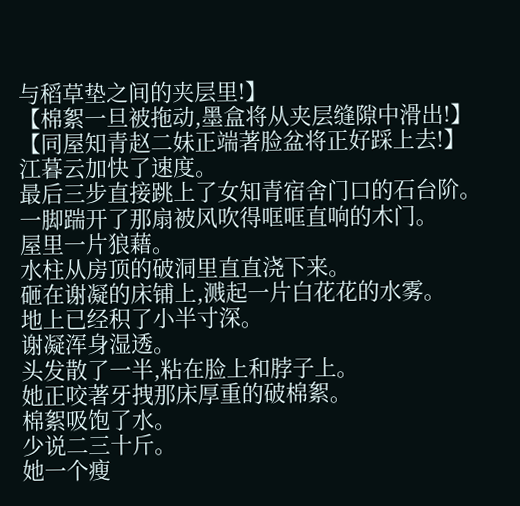与稻草垫之间的夹层里!】
【棉絮一旦被拖动,墨盒将从夹层缝隙中滑出!】
【同屋知青赵二妹正端著脸盆将正好踩上去!】
江暮云加快了速度。
最后三步直接跳上了女知青宿舍门口的石台阶。
一脚踹开了那扇被风吹得哐哐直响的木门。
屋里一片狼藉。
水柱从房顶的破洞里直直浇下来。
砸在谢凝的床铺上,溅起一片白花花的水雾。
地上已经积了小半寸深。
谢凝浑身湿透。
头发散了一半,粘在脸上和脖子上。
她正咬著牙拽那床厚重的破棉絮。
棉絮吸饱了水。
少说二三十斤。
她一个瘦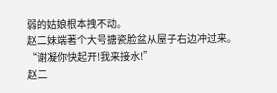弱的姑娘根本拽不动。
赵二妹端著个大号搪瓷脸盆从屋子右边冲过来。
“谢凝你快起开!我来接水!”
赵二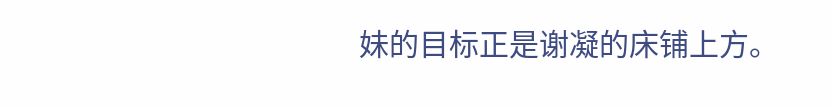妹的目标正是谢凝的床铺上方。